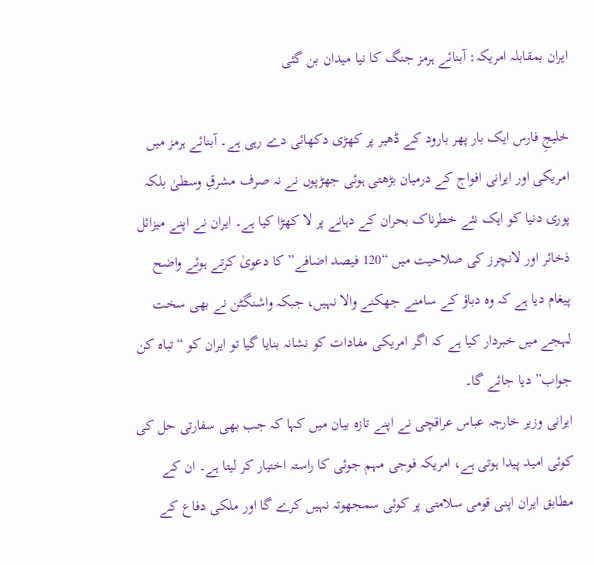ایران بمقابلہ امریکہ: آبنائے ہرمز جنگ کا نیا میدان بن گئی

خلیجِ فارس ایک بار پھر بارود کے ڈھیر پر کھڑی دکھائی دے رہی ہے۔ آبنائے ہرمز میں امریکی اور ایرانی افواج کے درمیان بڑھتی ہوئی جھڑپوں نے نہ صرف مشرقِ وسطیٰ بلکہ پوری دنیا کو ایک نئے خطرناک بحران کے دہانے پر لا کھڑا کیا ہے۔ ایران نے اپنے میزائل ذخائر اور لانچرز کی صلاحیت میں “120 فیصد اضافے” کا دعویٰ کرتے ہوئے واضح پیغام دیا ہے کہ وہ دباؤ کے سامنے جھکنے والا نہیں، جبکہ واشنگٹن نے بھی سخت لہجے میں خبردار کیا ہے کہ اگر امریکی مفادات کو نشانہ بنایا گیا تو ایران کو “تباہ کن جواب” دیا جائے گا۔
ایرانی وزیر خارجہ عباس عراقچی نے اپنے تازہ بیان میں کہا کہ جب بھی سفارتی حل کی کوئی امید پیدا ہوتی ہے، امریکہ فوجی مہم جوئی کا راستہ اختیار کر لیتا ہے۔ ان کے مطابق ایران اپنی قومی سلامتی پر کوئی سمجھوتہ نہیں کرے گا اور ملکی دفاع کے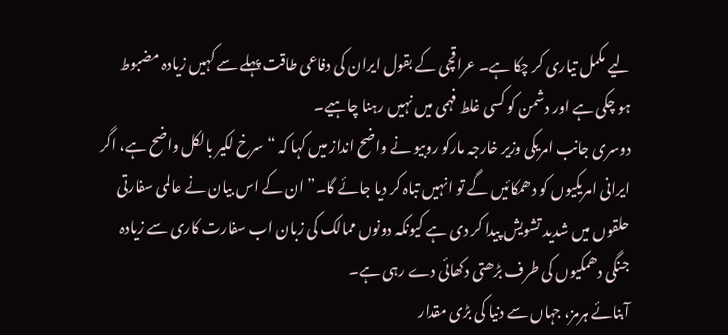لیے مکمل تیاری کر چکا ہے۔ عراقچی کے بقول ایران کی دفاعی طاقت پہلے سے کہیں زیادہ مضبوط ہو چکی ہے اور دشمن کو کسی غلط فہمی میں نہیں رہنا چاہیے۔
دوسری جانب امریکی وزیر خارجہ مارکو روبیو نے واضح انداز میں کہا کہ “سرخ لکیر بالکل واضح ہے، اگر ایرانی امریکیوں کو دھمکائیں گے تو انہیں تباہ کر دیا جائے گا۔” ان کے اس بیان نے عالمی سفارتی حلقوں میں شدید تشویش پیدا کر دی ہے کیونکہ دونوں ممالک کی زبان اب سفارت کاری سے زیادہ جنگی دھمکیوں کی طرف بڑھتی دکھائی دے رہی ہے۔
آبنائے ہرمز، جہاں سے دنیا کی بڑی مقدار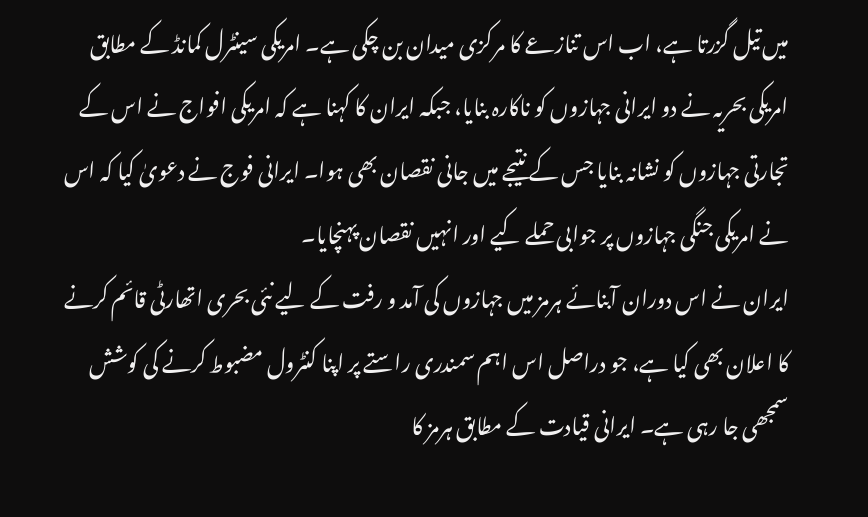میں تیل گزرتا ہے، اب اس تنازعے کا مرکزی میدان بن چکی ہے۔ امریکی سینٹرل کمانڈ کے مطابق امریکی بحریہ نے دو ایرانی جہازوں کو ناکارہ بنایا، جبکہ ایران کا کہنا ہے کہ امریکی افواج نے اس کے تجارتی جہازوں کو نشانہ بنایا جس کے نتیجے میں جانی نقصان بھی ہوا۔ ایرانی فوج نے دعویٰ کیا کہ اس نے امریکی جنگی جہازوں پر جوابی حملے کیے اور انہیں نقصان پہنچایا۔
ایران نے اس دوران آبنائے ہرمز میں جہازوں کی آمد و رفت کے لیے نئی بحری اتھارٹی قائم کرنے کا اعلان بھی کیا ہے، جو دراصل اس اہم سمندری راستے پر اپنا کنٹرول مضبوط کرنے کی کوشش سمجھی جا رہی ہے۔ ایرانی قیادت کے مطابق ہرمز کا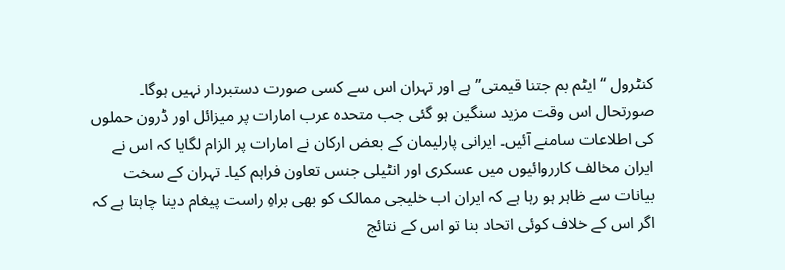کنٹرول “ایٹم بم جتنا قیمتی” ہے اور تہران اس سے کسی صورت دستبردار نہیں ہوگا۔ صورتحال اس وقت مزید سنگین ہو گئی جب متحدہ عرب امارات پر میزائل اور ڈرون حملوں کی اطلاعات سامنے آئیں۔ ایرانی پارلیمان کے بعض ارکان نے امارات پر الزام لگایا کہ اس نے ایران مخالف کارروائیوں میں عسکری اور انٹیلی جنس تعاون فراہم کیا۔ تہران کے سخت بیانات سے ظاہر ہو رہا ہے کہ ایران اب خلیجی ممالک کو بھی براہِ راست پیغام دینا چاہتا ہے کہ اگر اس کے خلاف کوئی اتحاد بنا تو اس کے نتائج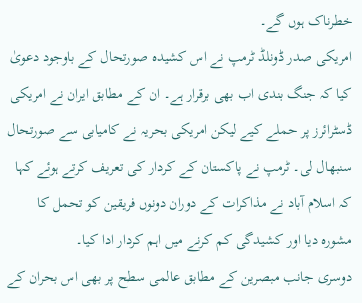خطرناک ہوں گے۔
امریکی صدر ڈونلڈ ٹرمپ نے اس کشیدہ صورتحال کے باوجود دعویٰ کیا کہ جنگ بندی اب بھی برقرار ہے۔ ان کے مطابق ایران نے امریکی ڈسٹرائرز پر حملے کیے لیکن امریکی بحریہ نے کامیابی سے صورتحال سنبھال لی۔ ٹرمپ نے پاکستان کے کردار کی تعریف کرتے ہوئے کہا کہ اسلام آباد نے مذاکرات کے دوران دونوں فریقین کو تحمل کا مشورہ دیا اور کشیدگی کم کرنے میں اہم کردار ادا کیا۔
دوسری جانب مبصرین کے مطابق عالمی سطح پر بھی اس بحران کے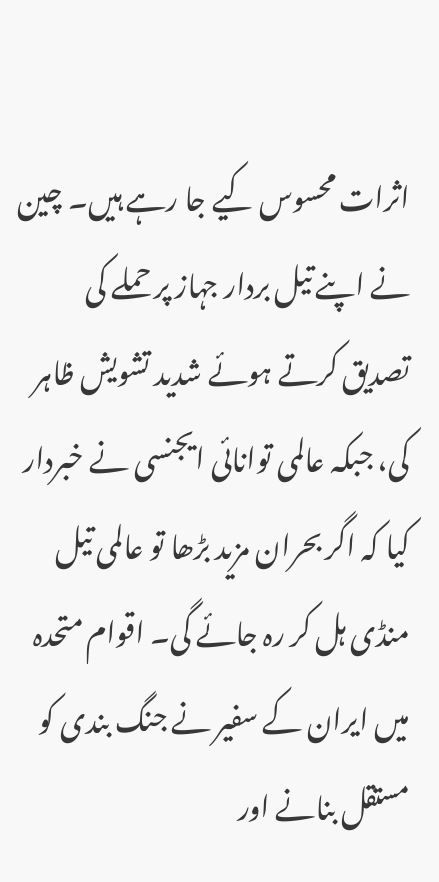اثرات محسوس کیے جا رہے ہیں۔ چین نے اپنے تیل بردار جہاز پر حملے کی تصدیق کرتے ہوئے شدید تشویش ظاہر کی، جبکہ عالمی توانائی ایجنسی نے خبردار کیا کہ اگر بحران مزید بڑھا تو عالمی تیل منڈی ہل کر رہ جائے گی۔ اقوام متحدہ میں ایران کے سفیر نے جنگ بندی کو مستقل بنانے اور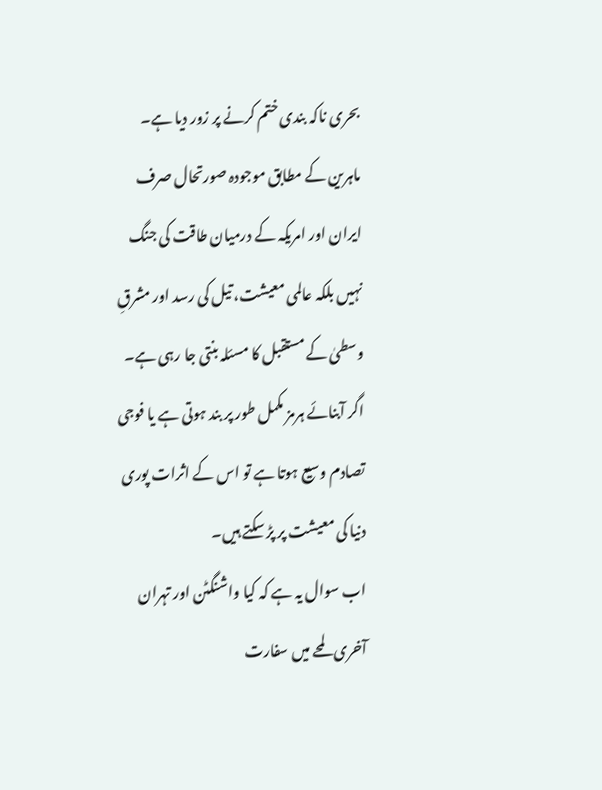بحری ناکہ بندی ختم کرنے پر زور دیا ہے۔
ماہرین کے مطابق موجودہ صورتحال صرف ایران اور امریکہ کے درمیان طاقت کی جنگ نہیں بلکہ عالمی معیشت، تیل کی رسد اور مشرقِ وسطیٰ کے مستقبل کا مسئلہ بنتی جا رہی ہے۔ اگر آبنائے ہرمز مکمل طور پر بند ہوتی ہے یا فوجی تصادم وسیع ہوتا ہے تو اس کے اثرات پوری دنیا کی معیشت پر پڑ سکتے ہیں۔
اب سوال یہ ہے کہ کیا واشنگٹن اور تہران آخری لمحے میں سفارت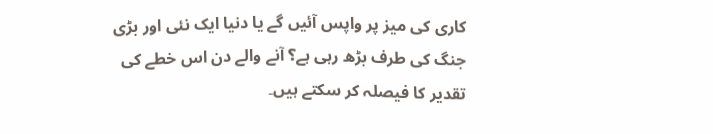کاری کی میز پر واپس آئیں گے یا دنیا ایک نئی اور بڑی جنگ کی طرف بڑھ رہی ہے؟ آنے والے دن اس خطے کی تقدیر کا فیصلہ کر سکتے ہیں۔